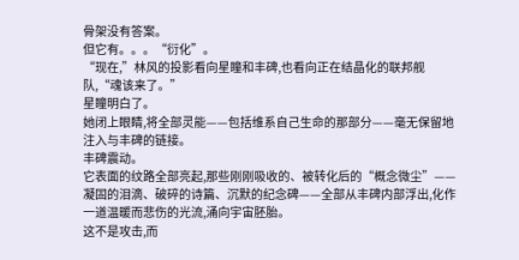骨架没有答案。
但它有。。。“衍化”。
“现在,”林风的投影看向星瞳和丰碑,也看向正在结晶化的联邦舰队,“魂该来了。”
星瞳明白了。
她闭上眼睛,将全部灵能——包括维系自己生命的那部分——毫无保留地注入与丰碑的链接。
丰碑震动。
它表面的纹路全部亮起,那些刚刚吸收的、被转化后的“概念微尘”——凝固的泪滴、破碎的诗篇、沉默的纪念碑——全部从丰碑内部浮出,化作一道温暖而悲伤的光流,涌向宇宙胚胎。
这不是攻击,而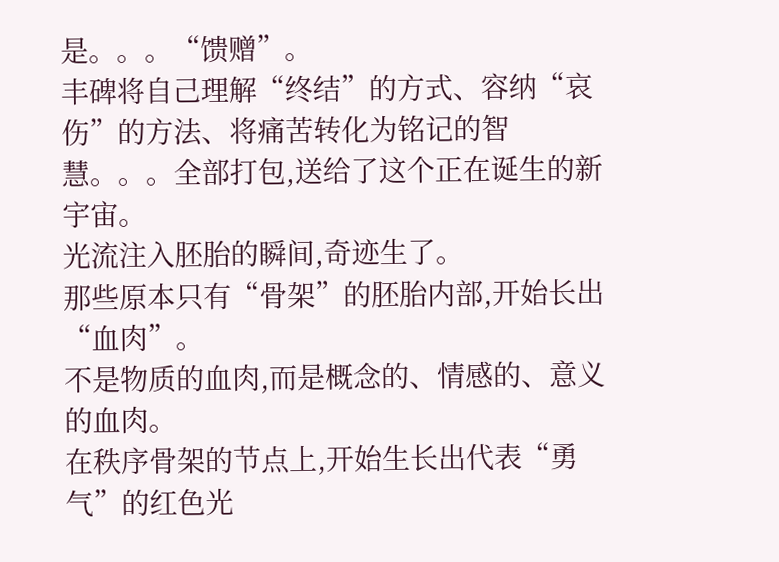是。。。“馈赠”。
丰碑将自己理解“终结”的方式、容纳“哀伤”的方法、将痛苦转化为铭记的智慧。。。全部打包,送给了这个正在诞生的新宇宙。
光流注入胚胎的瞬间,奇迹生了。
那些原本只有“骨架”的胚胎内部,开始长出“血肉”。
不是物质的血肉,而是概念的、情感的、意义的血肉。
在秩序骨架的节点上,开始生长出代表“勇气”的红色光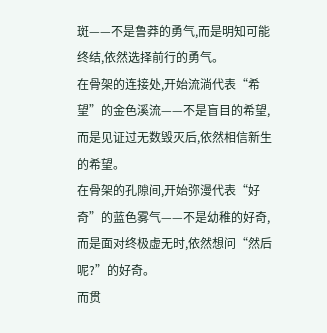斑——不是鲁莽的勇气,而是明知可能终结,依然选择前行的勇气。
在骨架的连接处,开始流淌代表“希望”的金色溪流——不是盲目的希望,而是见证过无数毁灭后,依然相信新生的希望。
在骨架的孔隙间,开始弥漫代表“好奇”的蓝色雾气——不是幼稚的好奇,而是面对终极虚无时,依然想问“然后呢?”的好奇。
而贯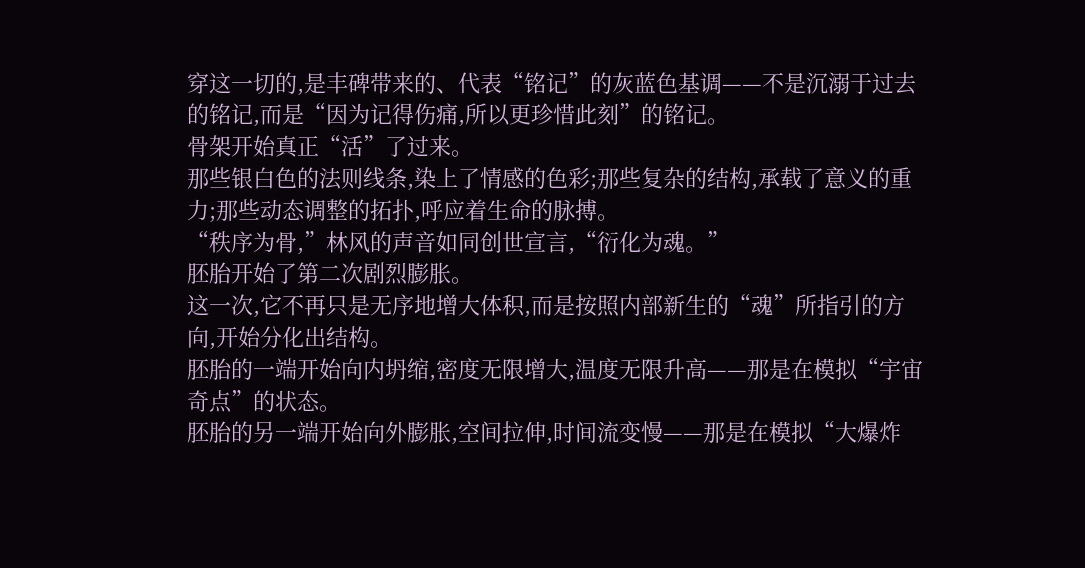穿这一切的,是丰碑带来的、代表“铭记”的灰蓝色基调——不是沉溺于过去的铭记,而是“因为记得伤痛,所以更珍惜此刻”的铭记。
骨架开始真正“活”了过来。
那些银白色的法则线条,染上了情感的色彩;那些复杂的结构,承载了意义的重力;那些动态调整的拓扑,呼应着生命的脉搏。
“秩序为骨,”林风的声音如同创世宣言,“衍化为魂。”
胚胎开始了第二次剧烈膨胀。
这一次,它不再只是无序地增大体积,而是按照内部新生的“魂”所指引的方向,开始分化出结构。
胚胎的一端开始向内坍缩,密度无限增大,温度无限升高——那是在模拟“宇宙奇点”的状态。
胚胎的另一端开始向外膨胀,空间拉伸,时间流变慢——那是在模拟“大爆炸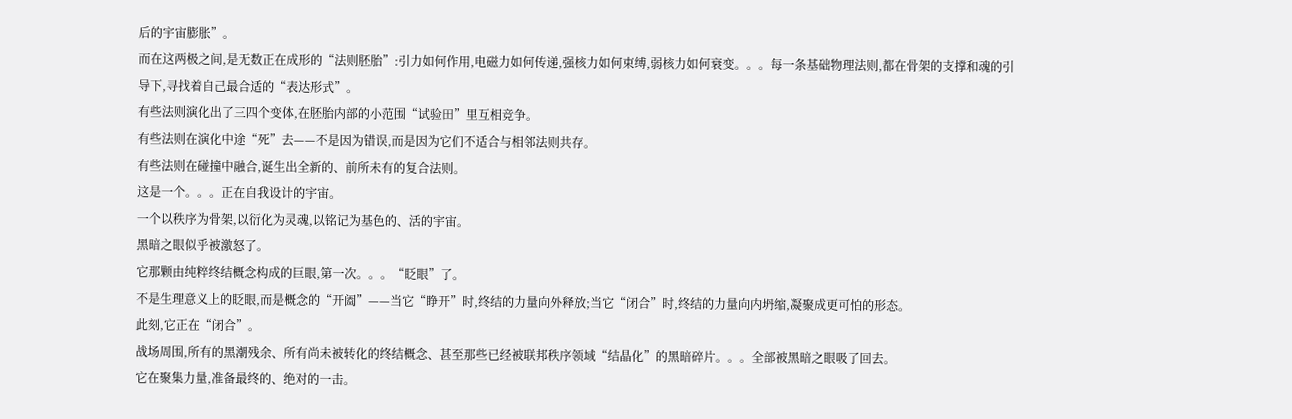后的宇宙膨胀”。
而在这两极之间,是无数正在成形的“法则胚胎”:引力如何作用,电磁力如何传递,强核力如何束缚,弱核力如何衰变。。。每一条基础物理法则,都在骨架的支撑和魂的引导下,寻找着自己最合适的“表达形式”。
有些法则演化出了三四个变体,在胚胎内部的小范围“试验田”里互相竞争。
有些法则在演化中途“死”去——不是因为错误,而是因为它们不适合与相邻法则共存。
有些法则在碰撞中融合,诞生出全新的、前所未有的复合法则。
这是一个。。。正在自我设计的宇宙。
一个以秩序为骨架,以衍化为灵魂,以铭记为基色的、活的宇宙。
黑暗之眼似乎被激怒了。
它那颗由纯粹终结概念构成的巨眼,第一次。。。“眨眼”了。
不是生理意义上的眨眼,而是概念的“开阖”——当它“睁开”时,终结的力量向外释放;当它“闭合”时,终结的力量向内坍缩,凝聚成更可怕的形态。
此刻,它正在“闭合”。
战场周围,所有的黑潮残余、所有尚未被转化的终结概念、甚至那些已经被联邦秩序领域“结晶化”的黑暗碎片。。。全部被黑暗之眼吸了回去。
它在聚集力量,准备最终的、绝对的一击。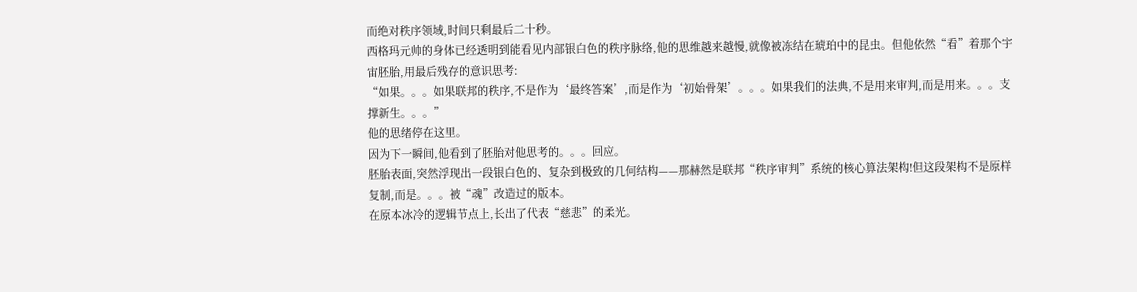而绝对秩序领域,时间只剩最后二十秒。
西格玛元帅的身体已经透明到能看见内部银白色的秩序脉络,他的思维越来越慢,就像被冻结在琥珀中的昆虫。但他依然“看”着那个宇宙胚胎,用最后残存的意识思考:
“如果。。。如果联邦的秩序,不是作为‘最终答案’,而是作为‘初始骨架’。。。如果我们的法典,不是用来审判,而是用来。。。支撑新生。。。”
他的思绪停在这里。
因为下一瞬间,他看到了胚胎对他思考的。。。回应。
胚胎表面,突然浮现出一段银白色的、复杂到极致的几何结构——那赫然是联邦“秩序审判”系统的核心算法架构!但这段架构不是原样复制,而是。。。被“魂”改造过的版本。
在原本冰冷的逻辑节点上,长出了代表“慈悲”的柔光。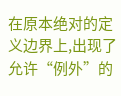在原本绝对的定义边界上,出现了允许“例外”的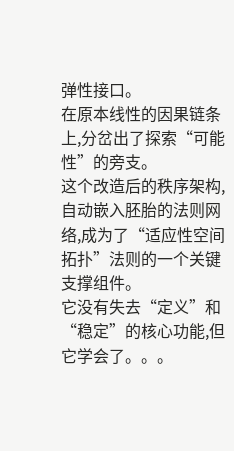弹性接口。
在原本线性的因果链条上,分岔出了探索“可能性”的旁支。
这个改造后的秩序架构,自动嵌入胚胎的法则网络,成为了“适应性空间拓扑”法则的一个关键支撑组件。
它没有失去“定义”和“稳定”的核心功能,但它学会了。。。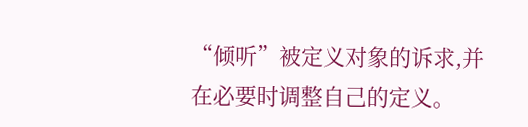“倾听”被定义对象的诉求,并在必要时调整自己的定义。